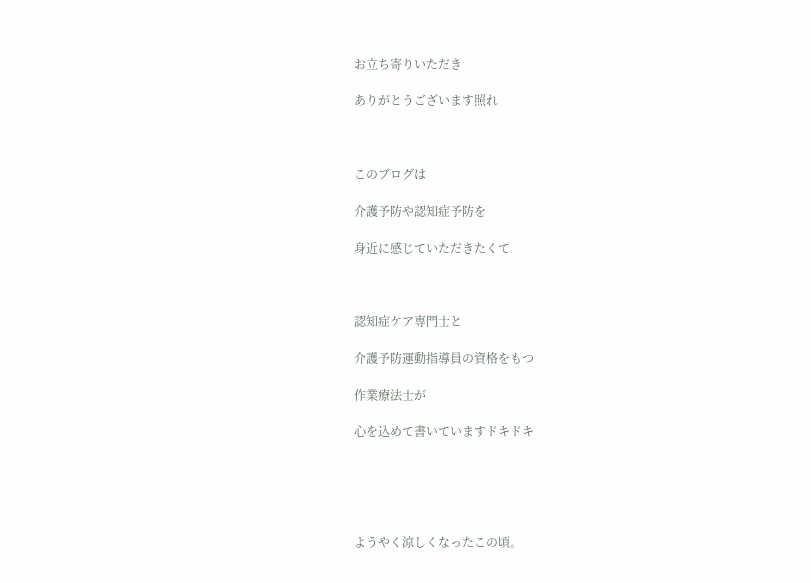お立ち寄りいただき

ありがとうございます照れ



このブログは

介護予防や認知症予防を

身近に感じていただきたくて



認知症ケア専門士と

介護予防運動指導員の資格をもつ

作業療法士が

心を込めて書いていますドキドキ





ようやく涼しくなったこの頃。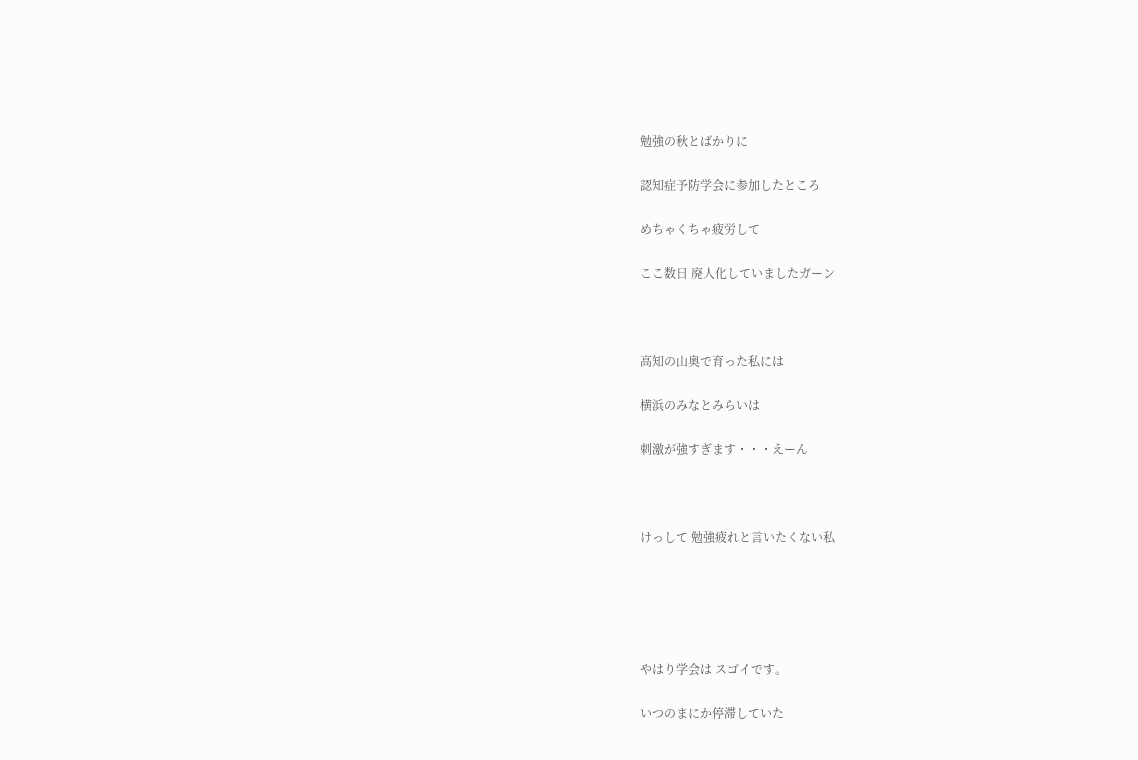勉強の秋とばかりに

認知症予防学会に参加したところ

めちゃくちゃ疲労して

ここ数日 廃人化していましたガーン



高知の山奥で育った私には

横浜のみなとみらいは

刺激が強すぎます・・・えーん



けっして 勉強疲れと言いたくない私





やはり学会は スゴイです。

いつのまにか停滞していた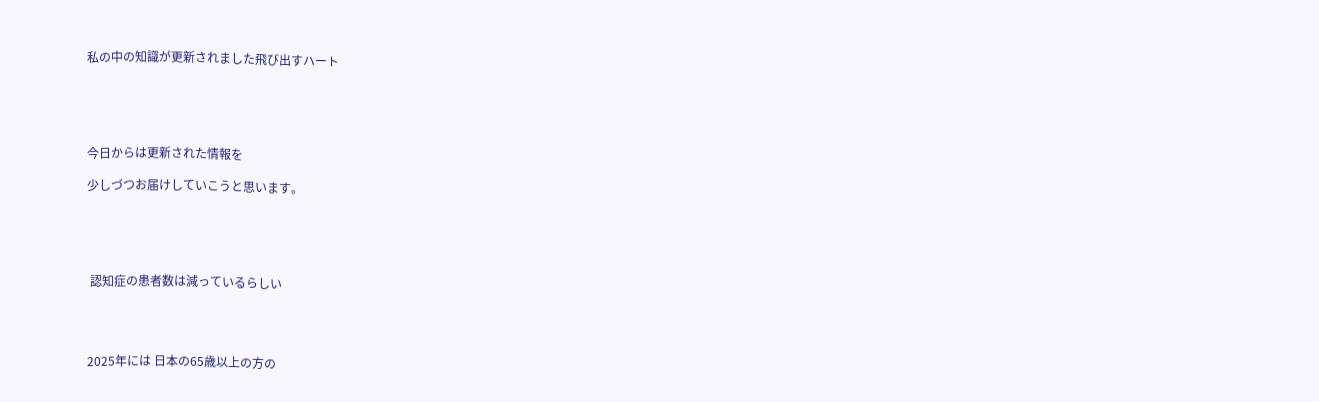私の中の知識が更新されました飛び出すハート





今日からは更新された情報を

少しづつお届けしていこうと思います。





 認知症の患者数は減っているらしい




2025年には 日本の65歳以上の方の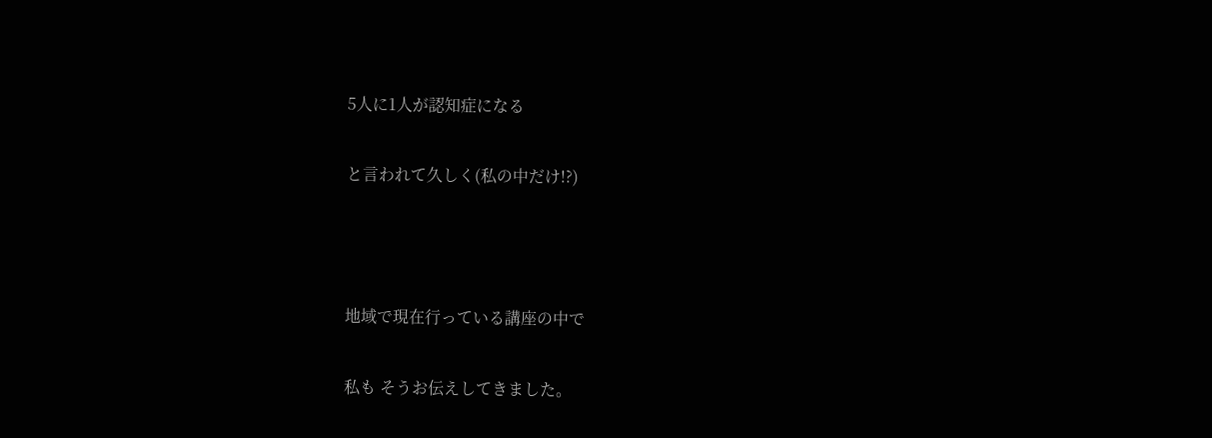5人に1人が認知症になる

と言われて久しく(私の中だけ!?)



地域で現在行っている講座の中で

私も そうお伝えしてきました。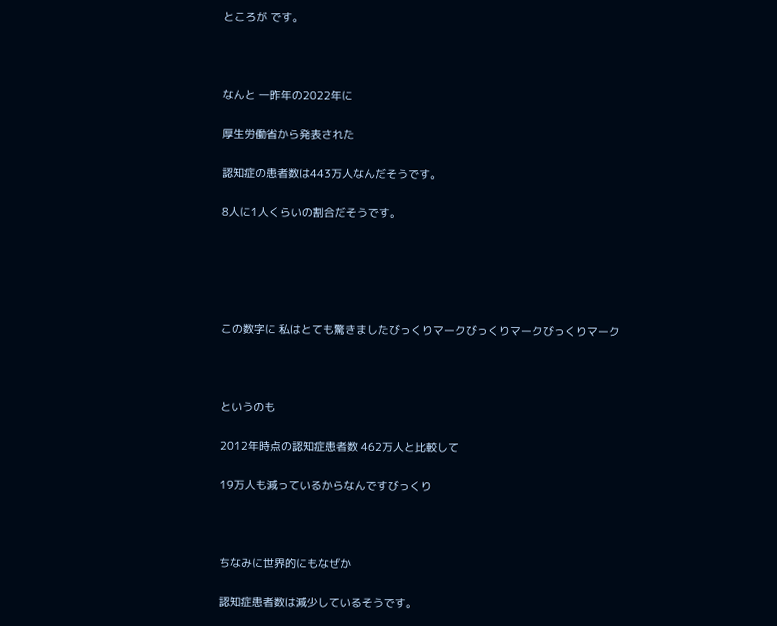ところが です。



なんと 一昨年の2022年に

厚生労働省から発表された

認知症の患者数は443万人なんだそうです。

8人に1人くらいの割合だそうです。





この数字に 私はとても驚きましたびっくりマークびっくりマークびっくりマーク



というのも

2012年時点の認知症患者数 462万人と比較して

19万人も減っているからなんですびっくり



ちなみに世界的にもなぜか

認知症患者数は減少しているそうです。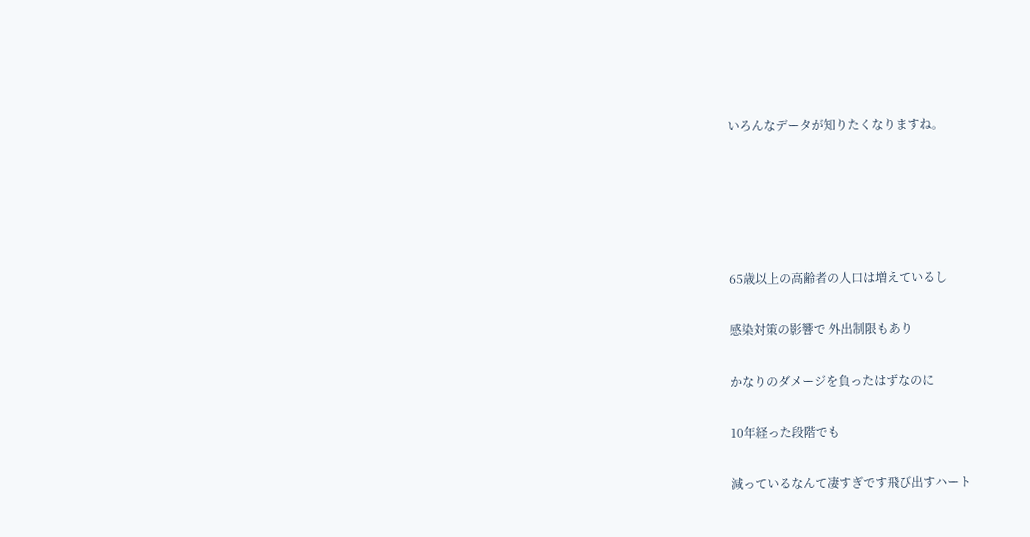いろんなデータが知りたくなりますね。





65歳以上の高齢者の人口は増えているし

感染対策の影響で 外出制限もあり

かなりのダメージを負ったはずなのに

10年経った段階でも

減っているなんて凄すぎです飛び出すハート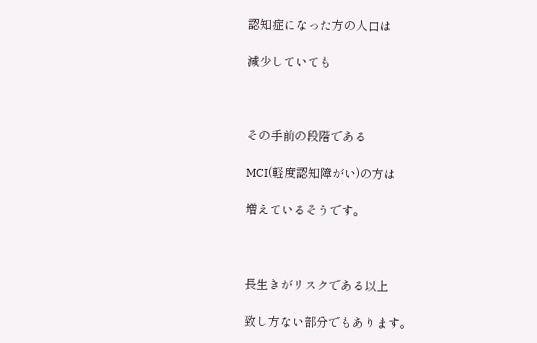認知症になった方の人口は

減少していても



その手前の段階である

MCI(軽度認知障がい)の方は

増えているそうです。



長生きがリスクである以上

致し方ない部分でもあります。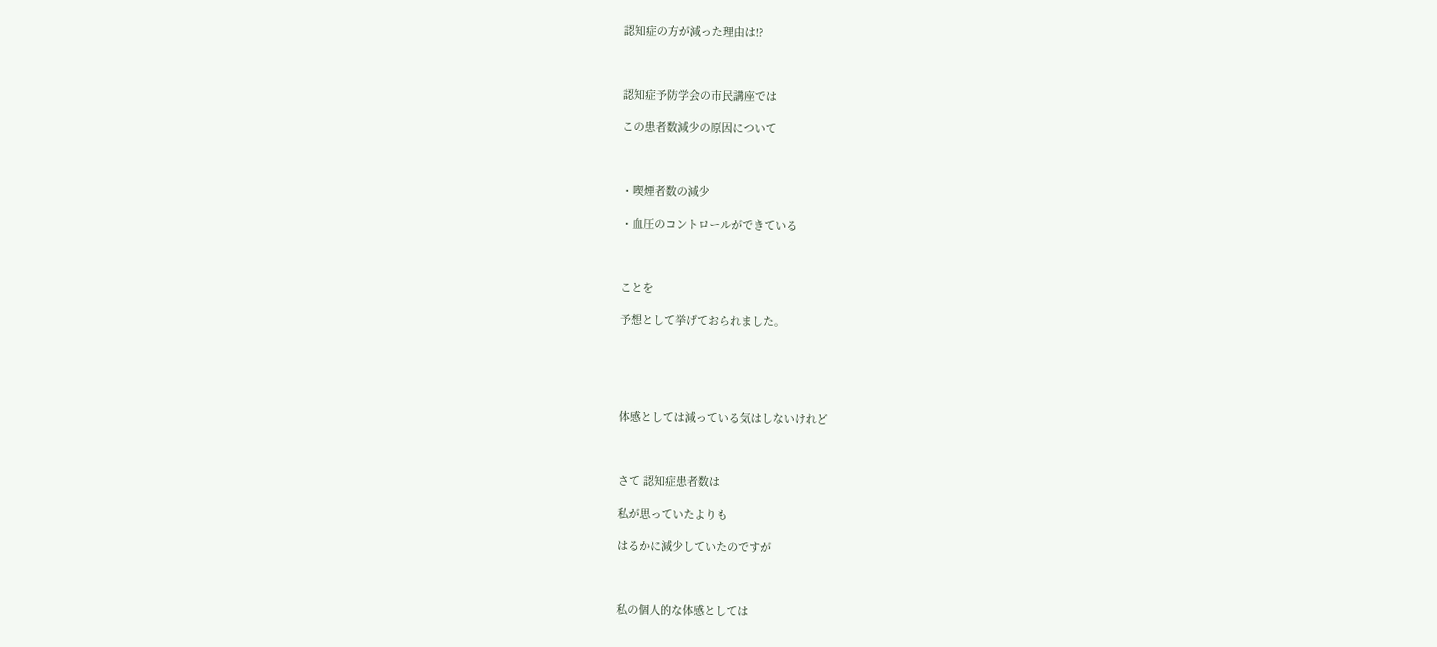認知症の方が減った理由は!?



認知症予防学会の市民講座では

この患者数減少の原因について



・喫煙者数の減少

・血圧のコントロールができている



ことを

予想として挙げておられました。





体感としては減っている気はしないけれど



さて 認知症患者数は

私が思っていたよりも

はるかに減少していたのですが



私の個人的な体感としては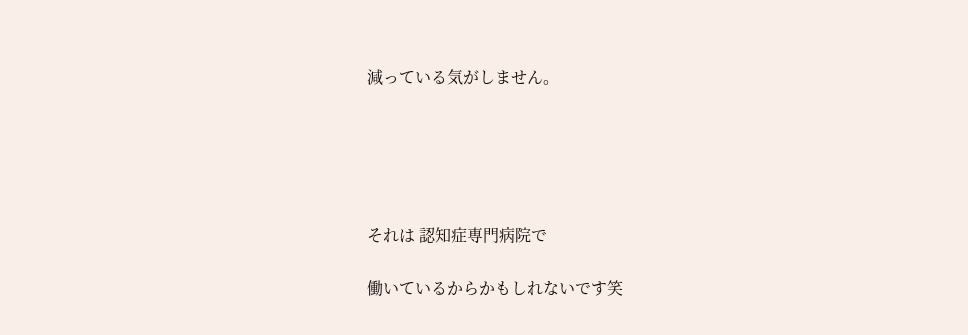減っている気がしません。





それは 認知症専門病院で

働いているからかもしれないです笑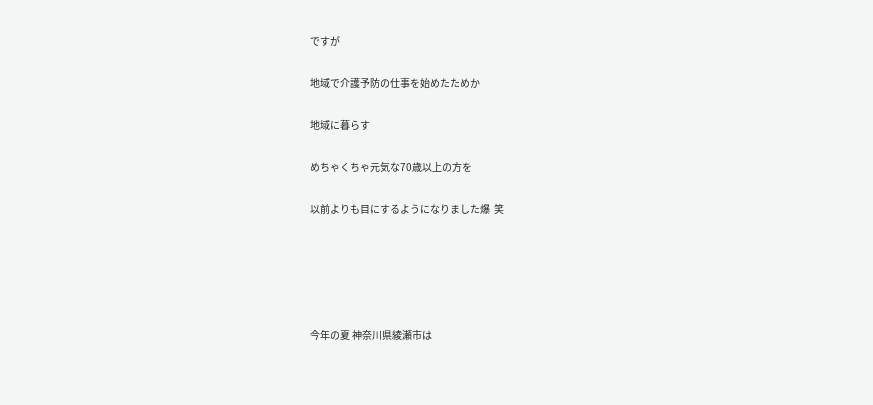ですが

地域で介護予防の仕事を始めたためか

地域に暮らす

めちゃくちゃ元気な70歳以上の方を

以前よりも目にするようになりました爆  笑





今年の夏 神奈川県綾瀬市は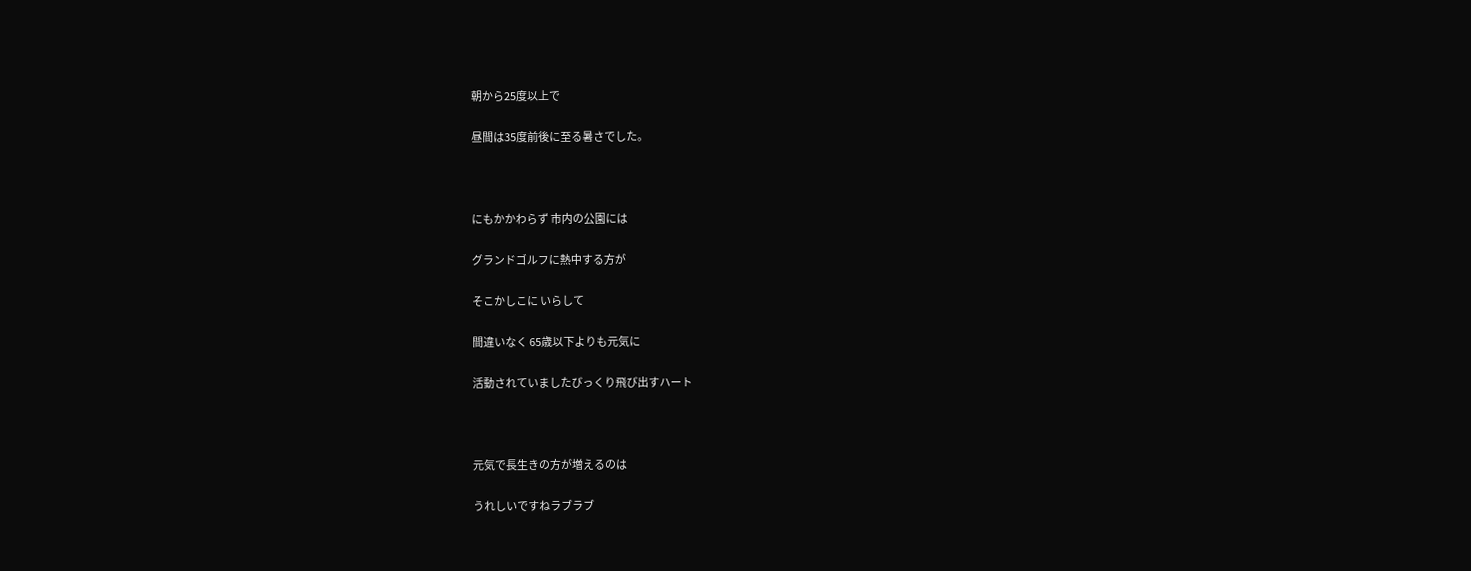朝から25度以上で

昼間は35度前後に至る暑さでした。



にもかかわらず 市内の公園には

グランドゴルフに熱中する方が

そこかしこに いらして

間違いなく 65歳以下よりも元気に

活動されていましたびっくり飛び出すハート



元気で長生きの方が増えるのは

うれしいですねラブラブ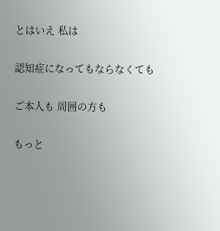とはいえ 私は

認知症になってもならなくても

ご本人も 周囲の方も

もっと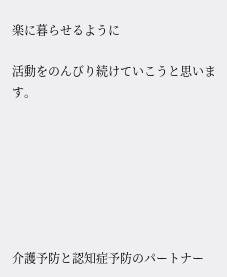楽に暮らせるように

活動をのんびり続けていこうと思います。







介護予防と認知症予防のパートナー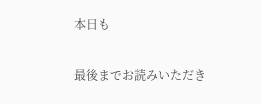本日も

最後までお読みいただき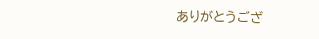ありがとうござ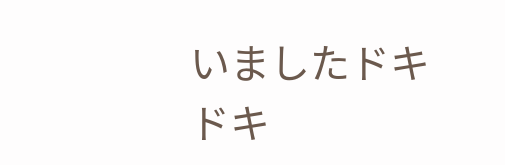いましたドキドキ